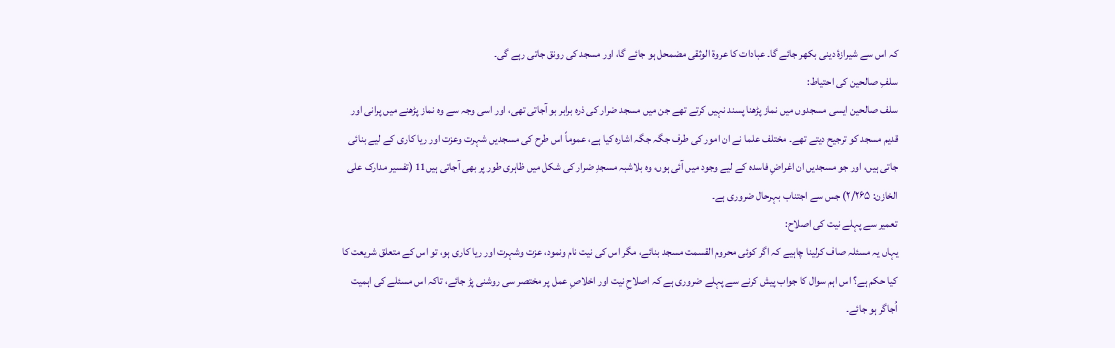کہ اس سے شیرازۂ دینی بکھر جائے گا۔ عبادات کا عروۃ الوثقی مضمحل ہو جائے گا، اور مسجد کی رونق جاتی رہے گی۔
سلفِ صالحین کی احتیاط:
سلف صالحین ایسی مسجدوں میں نماز پڑھنا پسند نہیں کرتے تھے جن میں مسجد ضرار کی ذرہ برابر بو آجاتی تھی، اور اسی وجہ سے وہ نماز پڑھنے میں پرانی اور قدیم مسجد کو ترجیح دیتے تھے۔ مختلف علما نے ان امور کی طرف جگہ جگہ اشارہ کیا ہے، عموماً اس طرح کی مسجدیں شہرت وعزت اور ریا کاری کے لیے بنائی جاتی ہیں، اور جو مسجدیں ان اغراضِ فاسدہ کے لیے وجود میں آئی ہوں، وہ بلاشبہ مسجدِ ضرار کی شکل میں ظاہری طور پر بھی آجاتی ہیں11 (تفسیر مدارک علی الخازن: ۲/۲۶۵) جس سے اجتناب بہرحال ضروری ہے۔
تعمیر سے پہلے نیت کی اصلاح:
یہاں یہ مسئلہ صاف کرلینا چاہیے کہ اگر کوئی محروم القسمت مسجد بنائے، مگر اس کی نیت نام ونمود، عزت وشہرت اور ریا کاری ہو، تو اس کے متعلق شریعت کا کیا حکم ہے؟ اس اہم سوال کا جواب پیش کرنے سے پہلے ضروری ہے کہ اصلاحِ نیت اور اخلاصِ عمل پر مختصر سی روشنی پڑ جائے، تاکہ اس مسئلے کی اہمیت اُجاگر ہو جائے۔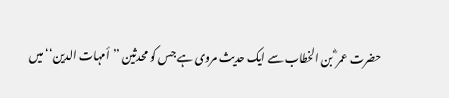حضرت عمر ؓ بن الخطاب سے ایک حدیث مروی ہے جس کو محدثین ’’أمہات الدین‘‘ میں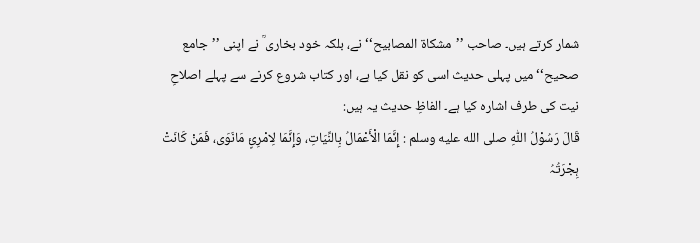شمار کرتے ہیں۔ صاحب ’’مشکاۃ المصابیح‘‘ نے، بلکہ خود بخاری ؒ نے اپنی ’’جامع صحیح‘‘ میں پہلی حدیث اسی کو نقل کیا ہے، اور کتاب شروع کرنے سے پہلے اصلاحِ نیت کی طرف اشارہ کیا ہے۔ الفاظِ حدیث یہ ہیں:
قَالَ رَسُوْلُ اللّٰہِ صلى الله عليه وسلم : إِنَّمَا الْأَعْمَالُ بِالنِّیَاتِ، وَإِنَّمَا لِامْرِئٍ مَانَوَی، فَمَنْ کَانَتْ ہِجْرَتُہُ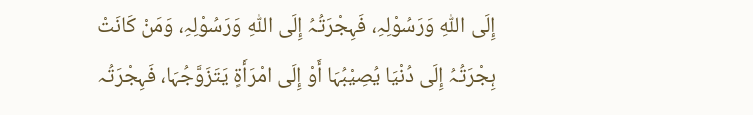إِلَی اللّٰہِ وَرَسُوْلِہِ، فَہِجْرَتُہُ إِلَی اللّٰہِ وَرَسُوْلِہِ، وَمَنْ کَانَتْ ہِجْرَتُہُ إِلَی دُنْیَا یُصِیْبُہَا أَوْ إِلَی امْرَأَۃٍ یَتَزَوَّجُہَا، فَہِجْرَتُہ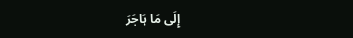إِلَی مَا ہَاجَرَ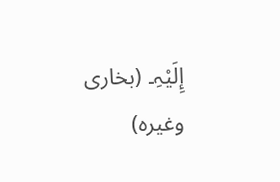إِلَیْہِ۔ (بخاری وغیرہ)